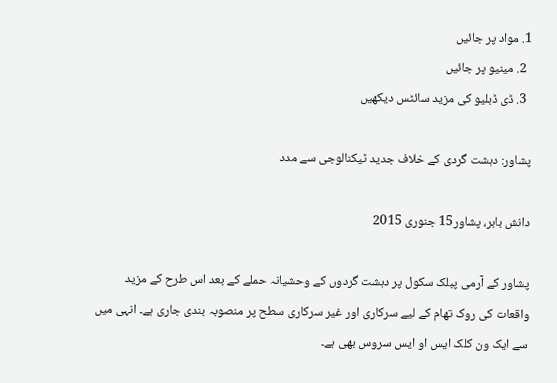1. مواد پر جائیں
  2. مینیو پر جائیں
  3. ڈی ڈبلیو کی مزید سائٹس دیکھیں

پشاور: دہشت گردی کے خلاف جدید ٹیکنالوجی سے مدد

دانش بابر، پشاور15 جنوری 2015

پشاور کے آرمی پبلک سکول پر دہشت گردوں کے وحشیانہ حملے کے بعد اس طرح کے مزید واقعات کی روک تھام کے لیے سرکاری اور غیر سرکاری سطح پر منصوبہ بندی جاری ہے۔ انہی میں سے ایک ون کلک ایس او ایس سروس بھی ہے۔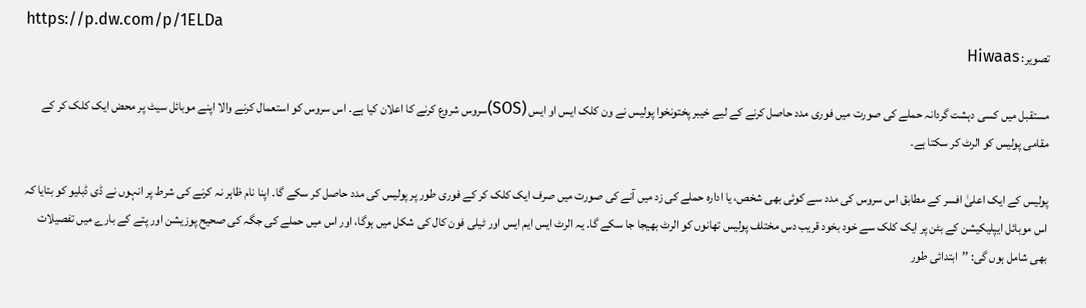https://p.dw.com/p/1ELDa
تصویر: Hiwaas

مستقبل میں کسی دہشت گردانہ حملے کی صورت میں فوری مدد حاصل کرنے کے لیے خیبر پختونخوا پولیس نے ون کلک ایس او ایس (SOS)سروس شروع کرنے کا اعلان کیا ہے۔ اس سروس کو استعمال کرنے والا اپنے موبائل سیٹ پر محض ایک کلک کر کے مقامی پولیس کو الرٹ کر سکتا ہے۔

پولیس کے ایک اعلیٰ افسر کے مطابق اس سروس کی مدد سے کوئی بھی شخص، یا ادارہ حملے کی زد میں آنے کی صورت میں صرف ایک کلک کر کے فوری طور پر پولیس کی مدد حاصل کر سکے گا۔ اپنا نام ظاہر نہ کرنے کی شرط پر انہوں نے ڈی ڈبلیو کو بتایا کہ اس موبائل ایپلیکیشن کے بٹن پر ایک کلک سے خود بخود قریب دس مختلف پولیس تھانوں کو الرٹ بھیجا جا سکے گا۔ یہ الرٹ ایس ایم ایس اور ٹیلی فون کال کی شکل میں ہوگا، اور اس میں حملے کی جگہ کی صحیح پوزیشن اور پتے کے بارے میں تفصیلات بھی شامل ہوں گی: ’’ابتدائی طور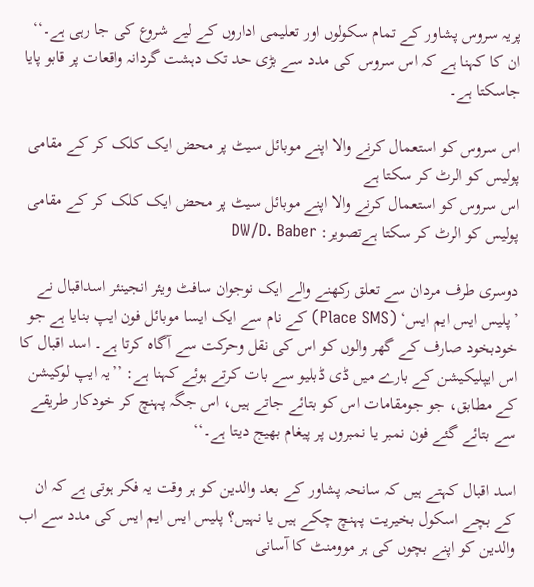پریہ سروس پشاور کے تمام سکولوں اور تعلیمی اداروں کے لیے شروع کی جا رہی ہے۔‘‘ ان کا کہنا ہے کہ اس سروس کی مدد سے بڑی حد تک دہشت گردانہ واقعات پر قابو پایا جاسکتا ہے۔

اس سروس کو استعمال کرنے والا اپنے موبائل سیٹ پر محض ایک کلک کر کے مقامی پولیس کو الرٹ کر سکتا ہے
اس سروس کو استعمال کرنے والا اپنے موبائل سیٹ پر محض ایک کلک کر کے مقامی پولیس کو الرٹ کر سکتا ہےتصویر: DW/D. Baber

دوسری طرف مردان سے تعلق رکھنے والے ایک نوجوان سافٹ ویئر انجینئر اسداقبال نے ’پلیس ایس ایم ایس‘ (Place SMS) کے نام سے ایک ایسا موبائل فون ایپ بنایا ہے جو خودبخود صارف کے گھر والوں کو اس کی نقل وحرکت سے آگاہ کرتا ہے۔ اسد اقبال کا اس ایپلیکیشن کے بارے میں ڈی ڈبلیو سے بات کرتے ہوئے کہنا ہے: ’’یہ ایپ لوکیشن کے مطابق، جو جومقامات اس کو بتائے جاتے ہیں، اس جگہ پہنچ کر خودکار طریقے سے بتائے گئے فون نمبر یا نمبروں پر پیغام بھیج دیتا ہے۔‘‘

اسد اقبال کہتے ہیں کہ سانحہ پشاور کے بعد والدین کو ہر وقت یہ فکر ہوتی ہے کہ ان کے بچے اسکول بخیریت پہنچ چکے ہیں یا نہیں؟ پلیس ایس ایم ایس کی مدد سے اب والدین کو اپنے بچوں کی ہر موومنٹ کا آسانی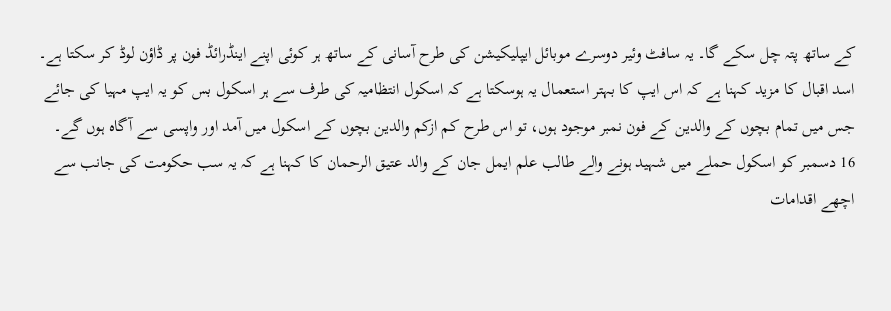کے ساتھ پتہ چل سکے گا۔ یہ سافٹ وئیر دوسرے موبائل ایپلیکیشن کی طرح آسانی کے ساتھ ہر کوئی اپنے اینڈرائڈ فون پر ڈاؤن لوڈ کر سکتا ہے۔ اسد اقبال کا مزید کہنا ہے کہ اس ایپ کا بہتر استعمال یہ ہوسکتا ہے کہ اسکول انتظامیہ کی طرف سے ہر اسکول بس کو یہ ایپ مہیا کی جائے جس میں تمام بچوں کے والدین کے فون نمبر موجود ہوں، تو اس طرح کم ازکم والدین بچوں کے اسکول میں آمد اور واپسی سے آگاہ ہوں گے۔
16 دسمبر کو اسکول حملے میں شہید ہونے والے طالب علم ایمل جان کے والد عتیق الرحمان کا کہنا ہے کہ یہ سب حکومت کی جانب سے اچھے اقدامات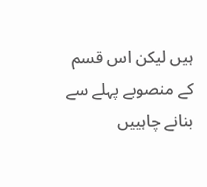ہیں لیکن اس قسم کے منصوبے پہلے سے بنانے چاہییں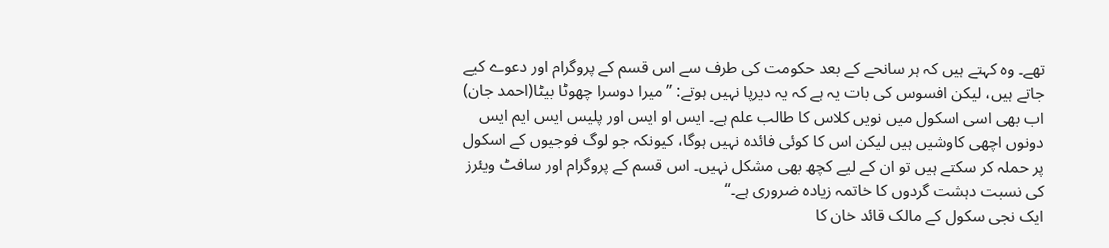تھے۔ وہ کہتے ہیں کہ ہر سانحے کے بعد حکومت کی طرف سے اس قسم کے پروگرام اور دعوے کیے جاتے ہیں، لیکن افسوس کی بات یہ ہے کہ یہ دیرپا نہیں ہوتے: ’’میرا دوسرا چھوٹا بیٹا(احمد جان) اب بھی اسی اسکول میں نویں کلاس کا طالب علم ہے۔ ایس او ایس اور پلیس ایس ایم ایس دونوں اچھی کاوشیں ہیں لیکن اس کا کوئی فائدہ نہیں ہوگا، کیونکہ جو لوگ فوجیوں کے اسکول پر حملہ کر سکتے ہیں تو ان کے لیے کچھ بھی مشکل نہیں۔ اس قسم کے پروگرام اور سافٹ ویئرز کی نسبت دہشت گردوں کا خاتمہ زیادہ ضروری ہے۔‘‘
ایک نجی سکول کے مالک قائد خان کا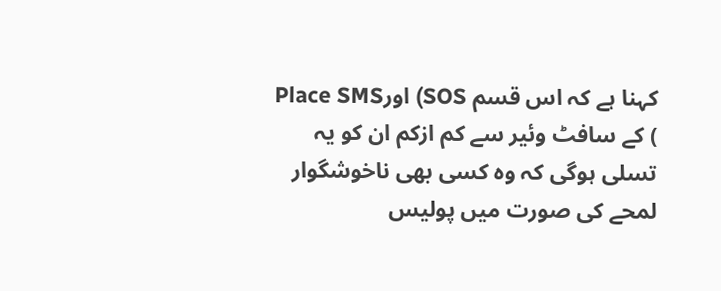کہنا ہے کہ اس قسم SOS) اورPlace SMS ) کے سافٹ وئیر سے کم ازکم ان کو یہ تسلی ہوگی کہ وہ کسی بھی ناخوشگوار لمحے کی صورت میں پولیس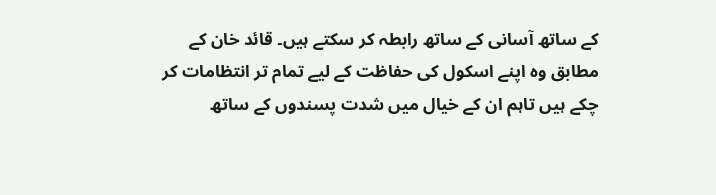کے ساتھ آسانی کے ساتھ رابطہ کر سکتے ہیں۔ قائد خان کے مطابق وہ اپنے اسکول کی حفاظت کے لیے تمام تر انتظامات کر چکے ہیں تاہم ان کے خیال میں شدت پسندوں کے ساتھ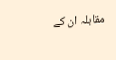مقابلہ ان کے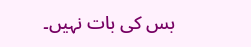بس کی بات نہیں۔